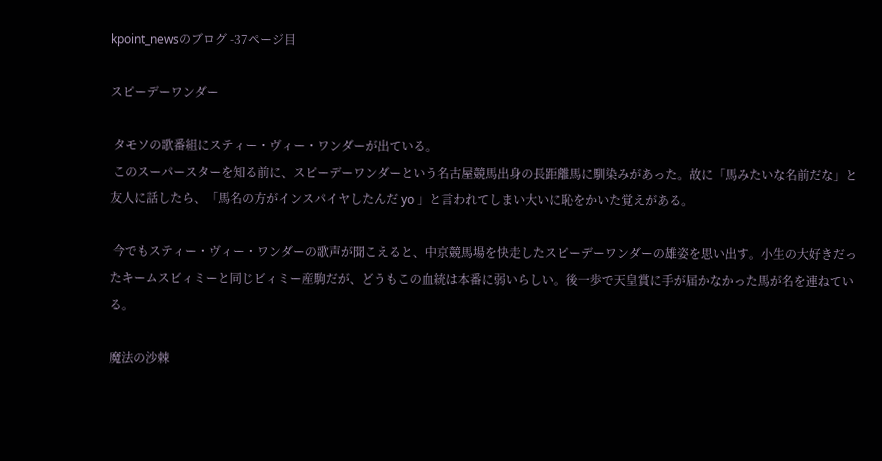kpoint_newsのブログ -37ページ目

スピーデーワンダー

 タモソの歌番組にスティー・ヴィー・ワンダーが出ている。
 このスーパースターを知る前に、スピーデーワンダーという名古屋競馬出身の長距離馬に馴染みがあった。故に「馬みたいな名前だな」と友人に話したら、「馬名の方がインスパイヤしたんだ yo 」と言われてしまい大いに恥をかいた覚えがある。

 今でもスティー・ヴィー・ワンダーの歌声が聞こえると、中京競馬場を快走したスピーデーワンダーの雄姿を思い出す。小生の大好きだったキームスビィミーと同じビィミー産駒だが、どうもこの血統は本番に弱いらしい。後一歩で天皇賞に手が届かなかった馬が名を連ねている。

魔法の沙棘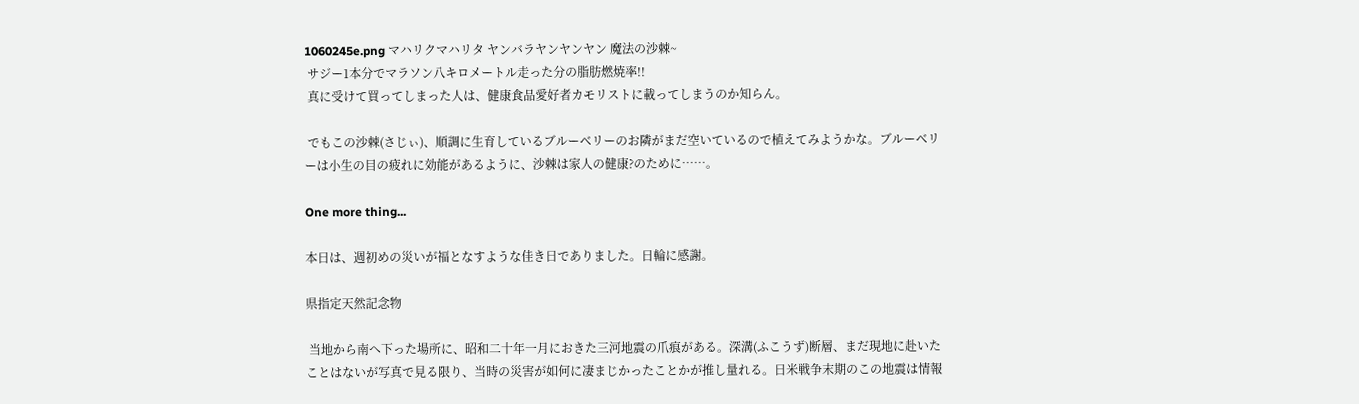1060245e.png マハリクマハリタ ヤンバラヤンヤンヤン 魔法の沙棘~
 サジー1本分でマラソン八キロメートル走った分の脂肪燃焼率!!
 真に受けて買ってしまった人は、健康食品愛好者カモリストに載ってしまうのか知らん。

 でもこの沙棘(さじぃ)、順調に生育しているブルーベリーのお隣がまだ空いているので植えてみようかな。ブルーベリーは小生の目の疲れに効能があるように、沙棘は家人の健康?のために……。

One more thing...

本日は、週初めの災いが福となすような佳き日でありました。日輪に感謝。

県指定天然記念物

 当地から南へ下った場所に、昭和二十年一月におきた三河地震の爪痕がある。深溝(ふこうず)断層、まだ現地に赴いたことはないが写真で見る限り、当時の災害が如何に凄まじかったことかが推し量れる。日米戦争末期のこの地震は情報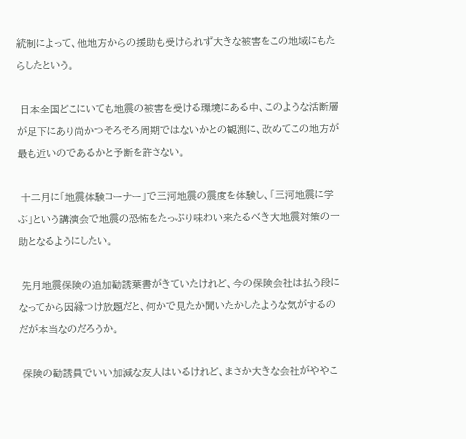統制によって、他地方からの援助も受けられず大きな被害をこの地域にもたらしたという。

 日本全国どこにいても地震の被害を受ける環境にある中、このような活断層が足下にあり尚かつそろそろ周期ではないかとの観測に、改めてこの地方が最も近いのであるかと予断を許さない。

 十二月に「地震体験コーナー」で三河地震の震度を体験し、「三河地震に学ぶ」という講演会で地震の恐怖をたっぷり味わい来たるべき大地震対策の一助となるようにしたい。

 先月地震保険の追加勧誘葉書がきていたけれど、今の保険会社は払う段になってから因縁つけ放題だと、何かで見たか聞いたかしたような気がするのだが本当なのだろうか。

 保険の勧誘員でいい加減な友人はいるけれど、まさか大きな会社がややこ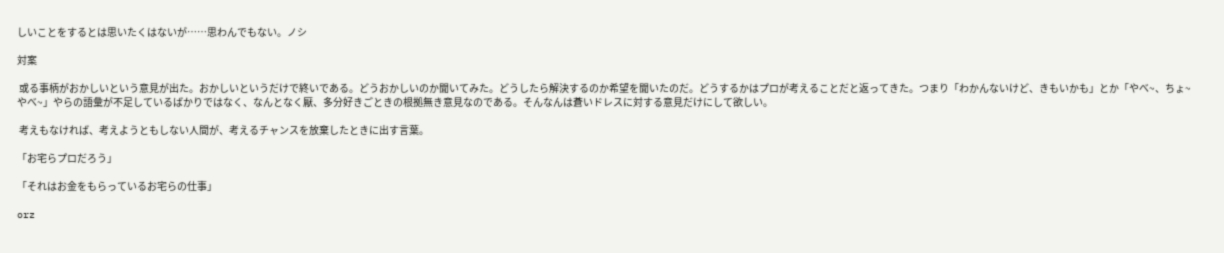しいことをするとは思いたくはないが……思わんでもない。ノシ

対案

 或る事柄がおかしいという意見が出た。おかしいというだけで終いである。どうおかしいのか聞いてみた。どうしたら解決するのか希望を聞いたのだ。どうするかはプロが考えることだと返ってきた。つまり「わかんないけど、きもいかも」とか「やべ~、ちょ~やべ~」やらの語彙が不足しているばかりではなく、なんとなく厭、多分好きごときの根拠無き意見なのである。そんなんは蒼いドレスに対する意見だけにして欲しい。

 考えもなければ、考えようともしない人間が、考えるチャンスを放棄したときに出す言葉。

「お宅らプロだろう」

「それはお金をもらっているお宅らの仕事」

orz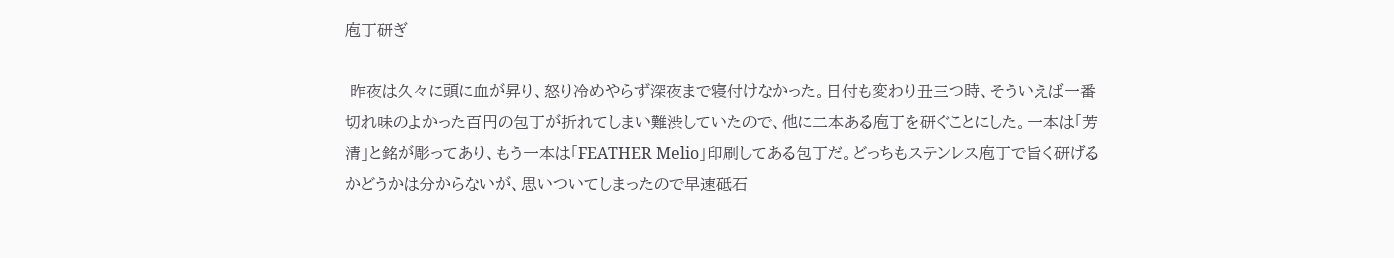庖丁研ぎ

 昨夜は久々に頭に血が昇り、怒り冷めやらず深夜まで寝付けなかった。日付も変わり丑三つ時、そういえば一番切れ味のよかった百円の包丁が折れてしまい難渋していたので、他に二本ある庖丁を研ぐことにした。一本は「芳清」と銘が彫ってあり、もう一本は「FEATHER Melio」印刷してある包丁だ。どっちもステンレス庖丁で旨く研げるかどうかは分からないが、思いついてしまったので早速砥石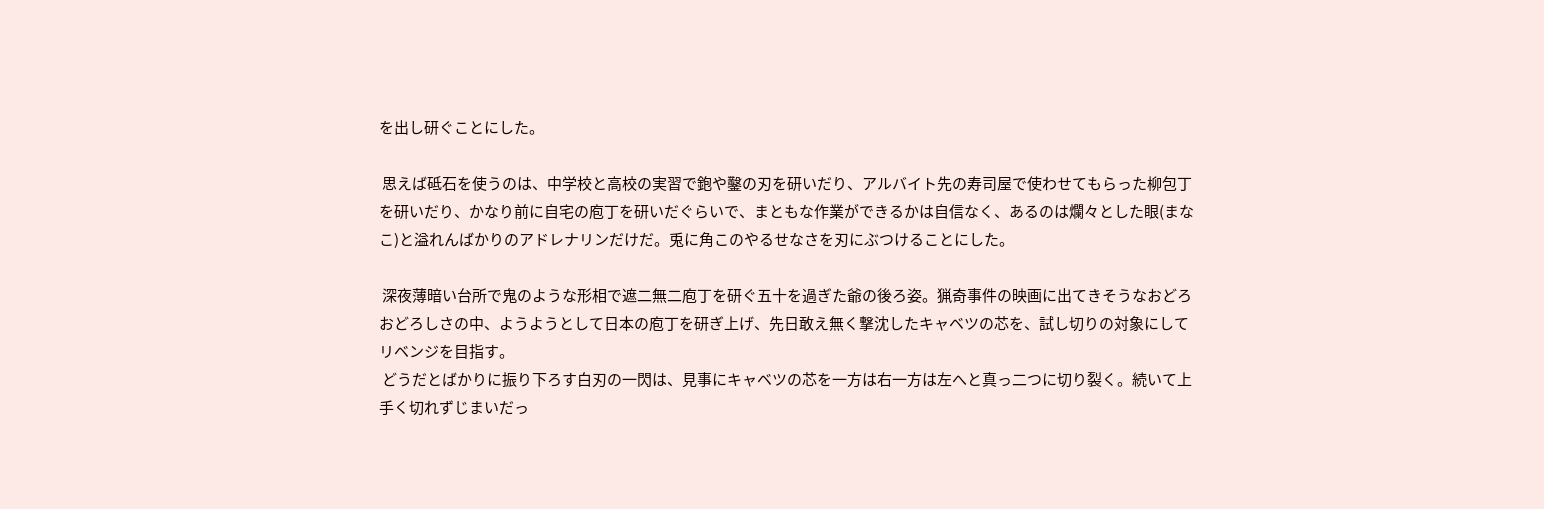を出し研ぐことにした。

 思えば砥石を使うのは、中学校と高校の実習で鉋や鑿の刃を研いだり、アルバイト先の寿司屋で使わせてもらった柳包丁を研いだり、かなり前に自宅の庖丁を研いだぐらいで、まともな作業ができるかは自信なく、あるのは爛々とした眼(まなこ)と溢れんばかりのアドレナリンだけだ。兎に角このやるせなさを刃にぶつけることにした。

 深夜薄暗い台所で鬼のような形相で遮二無二庖丁を研ぐ五十を過ぎた爺の後ろ姿。猟奇事件の映画に出てきそうなおどろおどろしさの中、ようようとして日本の庖丁を研ぎ上げ、先日敢え無く撃沈したキャベツの芯を、試し切りの対象にしてリベンジを目指す。
 どうだとばかりに振り下ろす白刃の一閃は、見事にキャベツの芯を一方は右一方は左へと真っ二つに切り裂く。続いて上手く切れずじまいだっ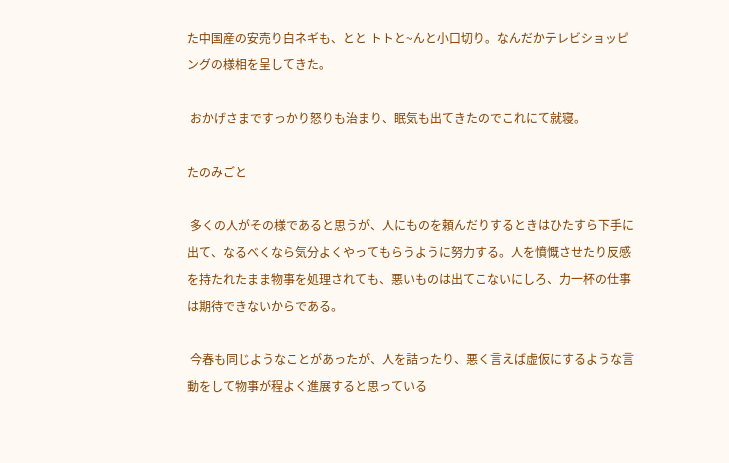た中国産の安売り白ネギも、とと トトと~んと小口切り。なんだかテレビショッピングの様相を呈してきた。

 おかげさまですっかり怒りも治まり、眠気も出てきたのでこれにて就寝。

たのみごと

 多くの人がその様であると思うが、人にものを頼んだりするときはひたすら下手に出て、なるべくなら気分よくやってもらうように努力する。人を憤慨させたり反感を持たれたまま物事を処理されても、悪いものは出てこないにしろ、力一杯の仕事は期待できないからである。

 今春も同じようなことがあったが、人を詰ったり、悪く言えば虚仮にするような言動をして物事が程よく進展すると思っている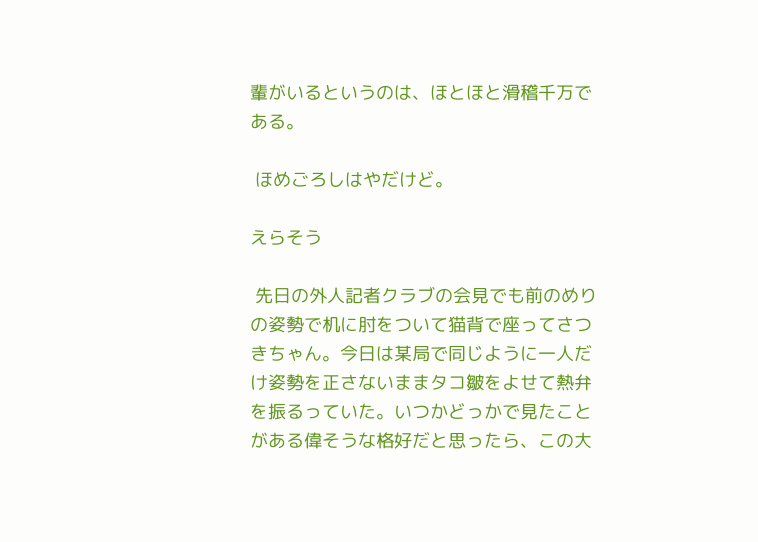輩がいるというのは、ほとほと滑稽千万である。

 ほめごろしはやだけど。

えらそう

 先日の外人記者クラブの会見でも前のめりの姿勢で机に肘をついて猫背で座ってさつきちゃん。今日は某局で同じように一人だけ姿勢を正さないままタコ皺をよせて熱弁を振るっていた。いつかどっかで見たことがある偉そうな格好だと思ったら、この大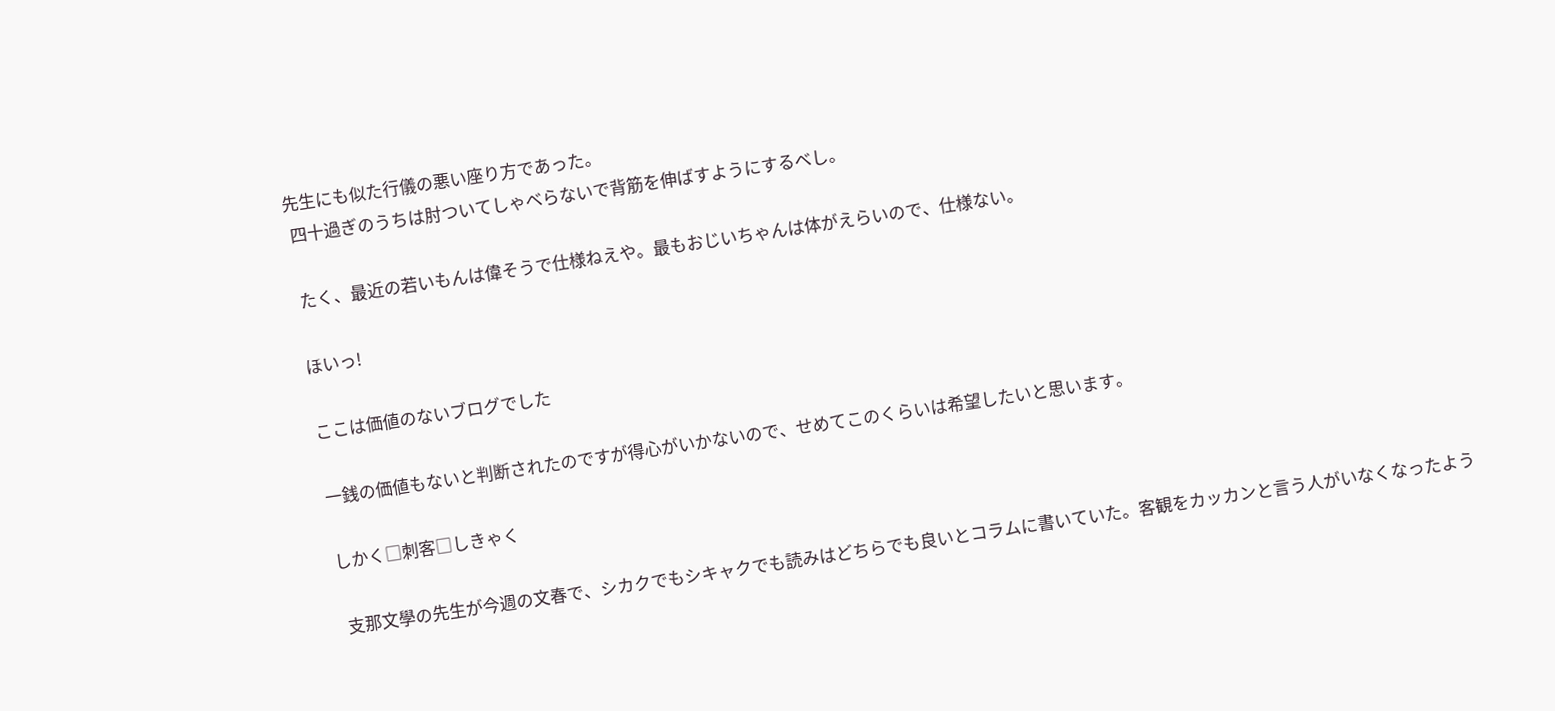先生にも似た行儀の悪い座り方であった。
 四十過ぎのうちは肘ついてしゃべらないで背筋を伸ばすようにするべし。

 たく、最近の若いもんは偉そうで仕様ねえや。最もおじいちゃんは体がえらいので、仕様ない。

ほいっ!

ここは価値のないブログでした

一銭の価値もないと判断されたのですが得心がいかないので、せめてこのくらいは希望したいと思います。

しかく□刺客□しきゃく

 支那文學の先生が今週の文春で、シカクでもシキャクでも読みはどちらでも良いとコラムに書いていた。客観をカッカンと言う人がいなくなったよう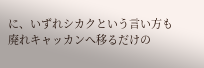に、いずれシカクという言い方も廃れキャッカンへ移るだけの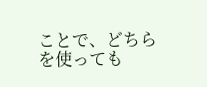ことで、どちらを使っても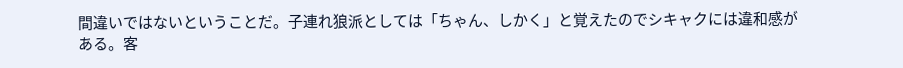間違いではないということだ。子連れ狼派としては「ちゃん、しかく」と覚えたのでシキャクには違和感がある。客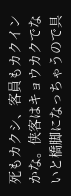死もカクシ、客員もカクインかな。侠客はキョウカクでないと橋脚になっちゃうので具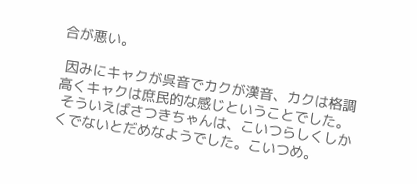合が悪い。

 因みにキャクが呉音でカクが漢音、カクは格調高くキャクは庶民的な感じということでした。
 そういえばさつきちゃんは、こいつらしくしかくでないとだめなようでした。こいつめ。